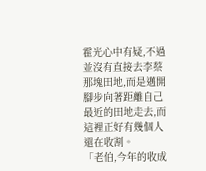霍光心中有疑,不過並沒有直接去李蔡那塊田地,而是邁開腳步向著距離自己最近的田地走去,而這裡正好有幾個人還在收割。
「老伯,今年的收成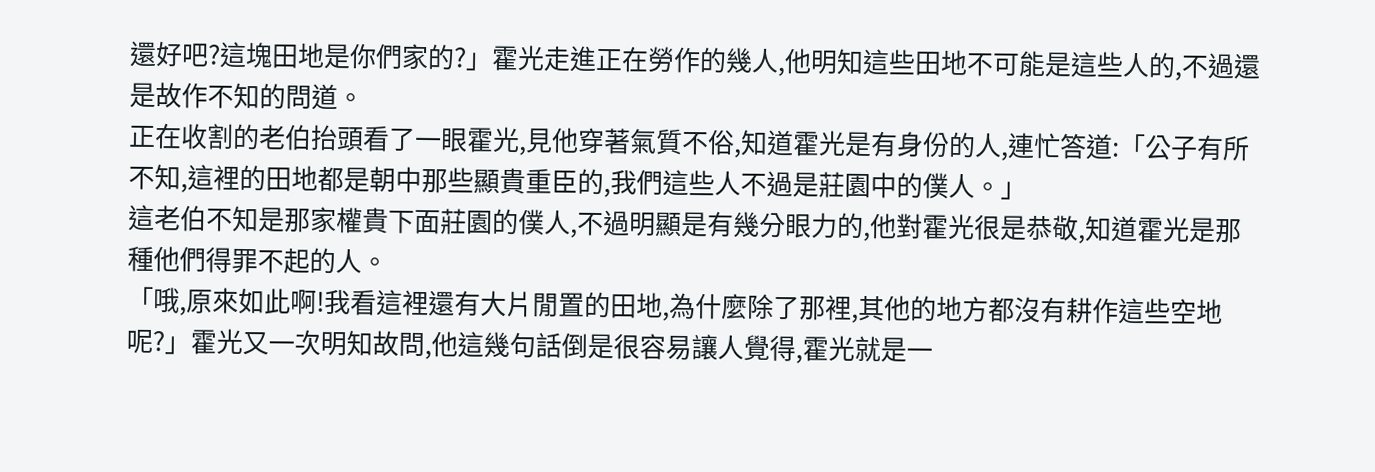還好吧?這塊田地是你們家的?」霍光走進正在勞作的幾人,他明知這些田地不可能是這些人的,不過還是故作不知的問道。
正在收割的老伯抬頭看了一眼霍光,見他穿著氣質不俗,知道霍光是有身份的人,連忙答道:「公子有所不知,這裡的田地都是朝中那些顯貴重臣的,我們這些人不過是莊園中的僕人。」
這老伯不知是那家權貴下面莊園的僕人,不過明顯是有幾分眼力的,他對霍光很是恭敬,知道霍光是那種他們得罪不起的人。
「哦,原來如此啊!我看這裡還有大片閒置的田地,為什麼除了那裡,其他的地方都沒有耕作這些空地呢?」霍光又一次明知故問,他這幾句話倒是很容易讓人覺得,霍光就是一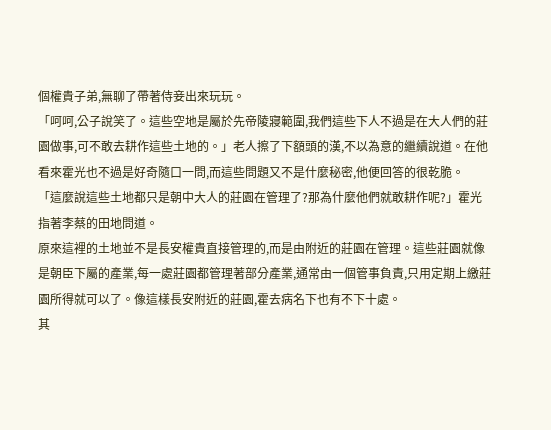個權貴子弟,無聊了帶著侍妾出來玩玩。
「呵呵,公子說笑了。這些空地是屬於先帝陵寢範圍,我們這些下人不過是在大人們的莊園做事,可不敢去耕作這些土地的。」老人擦了下額頭的漢,不以為意的繼續說道。在他看來霍光也不過是好奇隨口一問,而這些問題又不是什麼秘密,他便回答的很乾脆。
「這麼說這些土地都只是朝中大人的莊園在管理了?那為什麼他們就敢耕作呢?」霍光指著李蔡的田地問道。
原來這裡的土地並不是長安權貴直接管理的,而是由附近的莊園在管理。這些莊園就像是朝臣下屬的產業,每一處莊園都管理著部分產業,通常由一個管事負責,只用定期上繳莊園所得就可以了。像這樣長安附近的莊園,霍去病名下也有不下十處。
其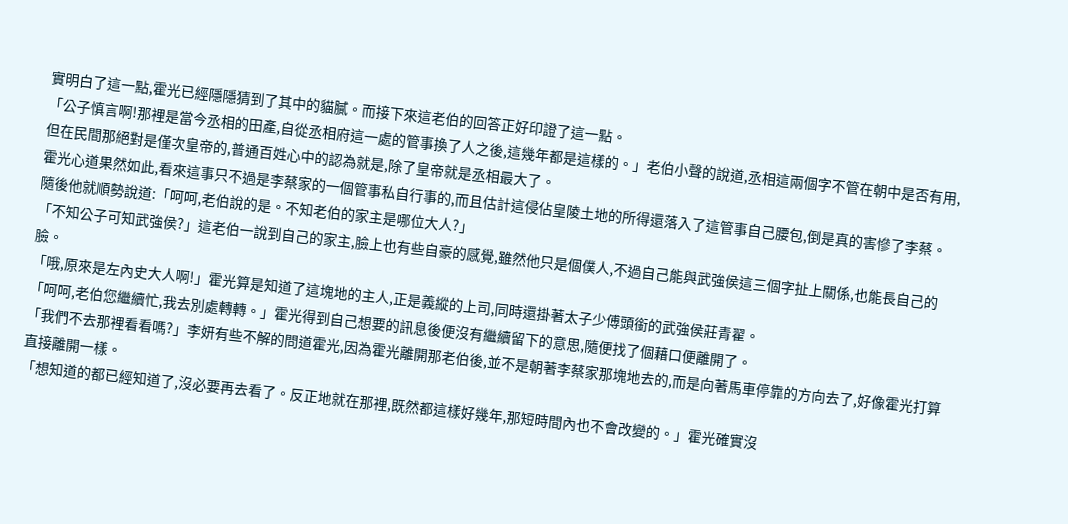實明白了這一點,霍光已經隱隱猜到了其中的貓膩。而接下來這老伯的回答正好印證了這一點。
「公子慎言啊!那裡是當今丞相的田產,自從丞相府這一處的管事換了人之後,這幾年都是這樣的。」老伯小聲的說道,丞相這兩個字不管在朝中是否有用,但在民間那絕對是僅次皇帝的,普通百姓心中的認為就是,除了皇帝就是丞相最大了。
霍光心道果然如此,看來這事只不過是李蔡家的一個管事私自行事的,而且估計這侵佔皇陵土地的所得還落入了這管事自己腰包,倒是真的害慘了李蔡。
隨後他就順勢說道:「呵呵,老伯說的是。不知老伯的家主是哪位大人?」
「不知公子可知武強侯?」這老伯一說到自己的家主,臉上也有些自豪的感覺,雖然他只是個僕人,不過自己能與武強侯這三個字扯上關係,也能長自己的臉。
「哦,原來是左內史大人啊!」霍光算是知道了這塊地的主人,正是義縱的上司,同時還掛著太子少傅頭銜的武強侯莊青翟。
「呵呵,老伯您繼續忙,我去別處轉轉。」霍光得到自己想要的訊息後便沒有繼續留下的意思,隨便找了個藉口便離開了。
「我們不去那裡看看嗎?」李妍有些不解的問道霍光,因為霍光離開那老伯後,並不是朝著李蔡家那塊地去的,而是向著馬車停靠的方向去了,好像霍光打算直接離開一樣。
「想知道的都已經知道了,沒必要再去看了。反正地就在那裡,既然都這樣好幾年,那短時間內也不會改變的。」霍光確實沒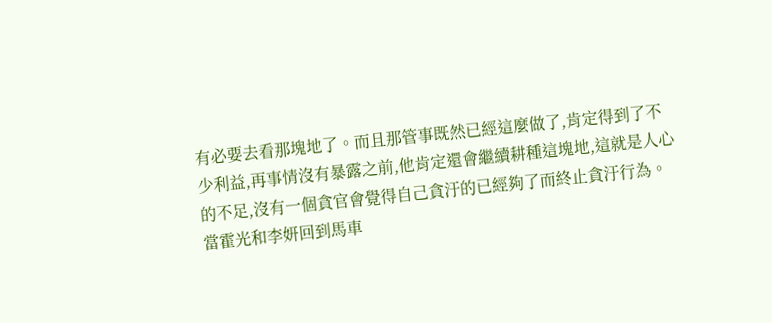有必要去看那塊地了。而且那管事既然已經這麼做了,肯定得到了不少利益,再事情沒有暴露之前,他肯定還會繼續耕種這塊地,這就是人心的不足,沒有一個貪官會覺得自己貪汙的已經夠了而終止貪汙行為。
當霍光和李妍回到馬車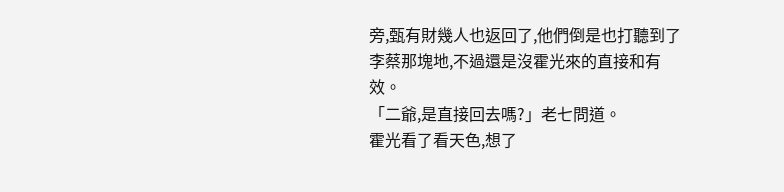旁,甄有財幾人也返回了,他們倒是也打聽到了李蔡那塊地,不過還是沒霍光來的直接和有效。
「二爺,是直接回去嗎?」老七問道。
霍光看了看天色,想了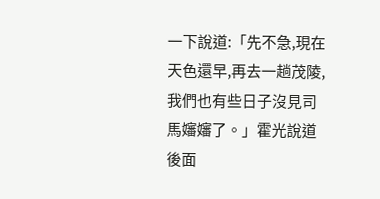一下說道:「先不急,現在天色還早,再去一趟茂陵,我們也有些日子沒見司馬嬸嬸了。」霍光說道後面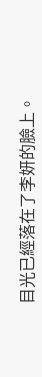目光已經落在了李妍的臉上。